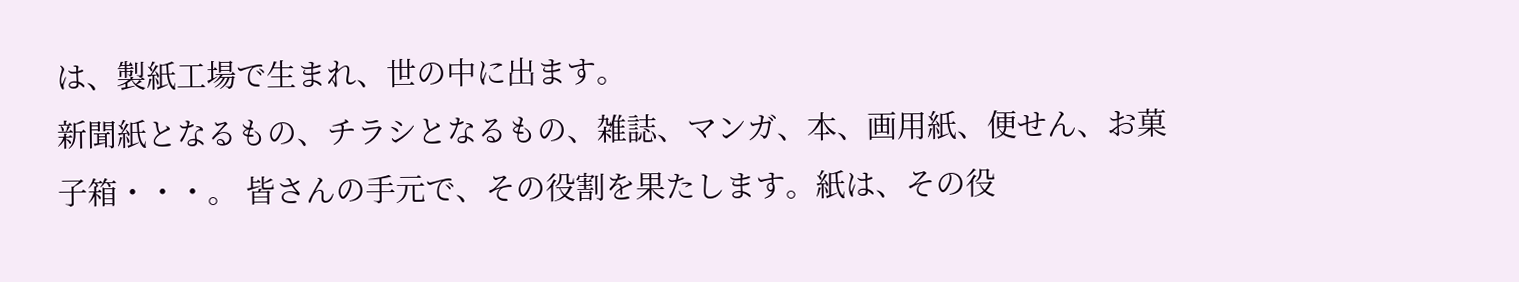は、製紙工場で生まれ、世の中に出ます。
新聞紙となるもの、チラシとなるもの、雑誌、マンガ、本、画用紙、便せん、お菓子箱・・・。 皆さんの手元で、その役割を果たします。紙は、その役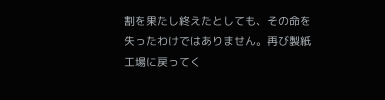割を果たし終えたとしても、その命を失ったわけではありません。再び製紙工場に戻ってく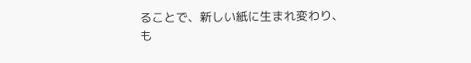ることで、新しい紙に生まれ変わり、も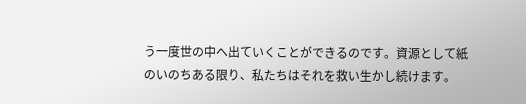う一度世の中へ出ていくことができるのです。資源として紙のいのちある限り、私たちはそれを救い生かし続けます。